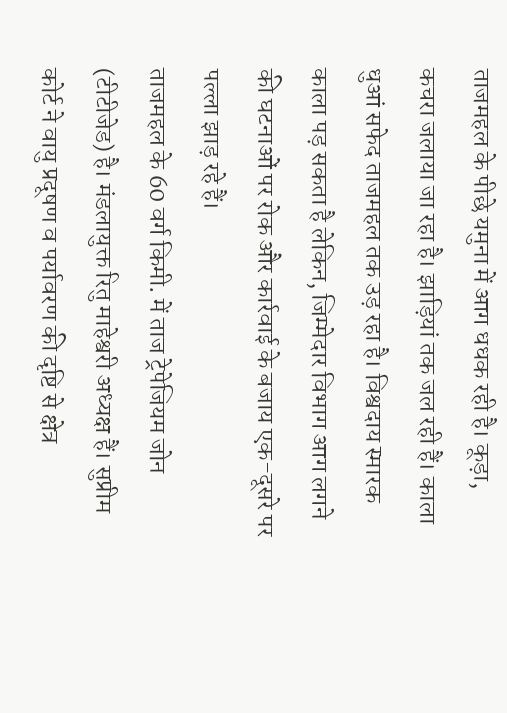ताजमहल के पीछे यमुना में आग धधक रही है। कूड़ा, कचरा जलाया जा रहा है। झाड़ियां तक जल रही हैं। काला धुआं सफेद ताजमहल तक उड़ रहा है। विश्वदाय स्मारक काला पड़ सकता है लेकिन, जिम्मेदार विभाग आग लगने की घटनाओं पर रोक और कार्रवाई के बजाय एक-दूसरे पर पल्ला झाड़ रहे हैं।
ताजमहल के 60 वर्ग किमी. में ताज ट्रेपेजियम जोन (टीटीजेड) है। मंडलायुक्त रितु माहेश्वरी अध्यक्ष हैं। सुप्रीम कोर्ट ने वायु प्रदूषण व पर्यावरण की दृष्टि से क्षेत्र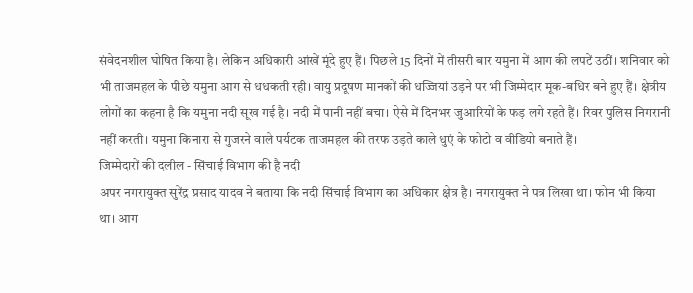संवेदनशील घोषित किया है। लेकिन अधिकारी आंखें मूंदे हुए हैं। पिछले 15 दिनों में तीसरी बार यमुना में आग की लपटें उठीं। शनिवार को भी ताजमहल के पीछे यमुना आग से धधकती रही। वायु प्रदूषण मानकों की धज्जियां उड़ने पर भी जिम्मेदार मूक-बधिर बने हुए हैं। क्षेत्रीय लोगों का कहना है कि यमुना नदी सूख गई है। नदी में पानी नहीं बचा। ऐसे में दिनभर जुआरियों के फड़ लगे रहते हैं। रिवर पुलिस निगरानी नहीं करती। यमुना किनारा से गुजरने वाले पर्यटक ताजमहल की तरफ उड़ते काले धुएं के फोटो व वीडियो बनाते हैं।
जिम्मेदारों की दलील - सिंचाई विभाग की है नदी
अपर नगरायुक्त सुरेंद्र प्रसाद यादव ने बताया कि नदी सिंचाई विभाग का अधिकार क्षेत्र है। नगरायुक्त ने पत्र लिखा था। फोन भी किया था। आग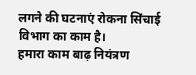लगने की घटनाएं रोकना सिंचाई विभाग का काम है।
हमारा काम बाढ़ नियंत्रण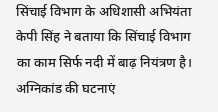सिंचाई विभाग के अधिशासी अभियंता केपी सिंह ने बताया कि सिंचाई विभाग का काम सिर्फ नदी में बाढ़ नियंत्रण है। अग्निकांड की घटनाएं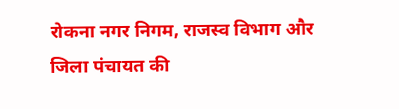रोकना नगर निगम, राजस्व विभाग और जिला पंचायत की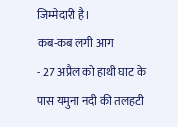जिम्मेदारी है।
कब-कब लगी आग
- 27 अप्रैल को हाथी घाट के पास यमुना नदी की तलहटी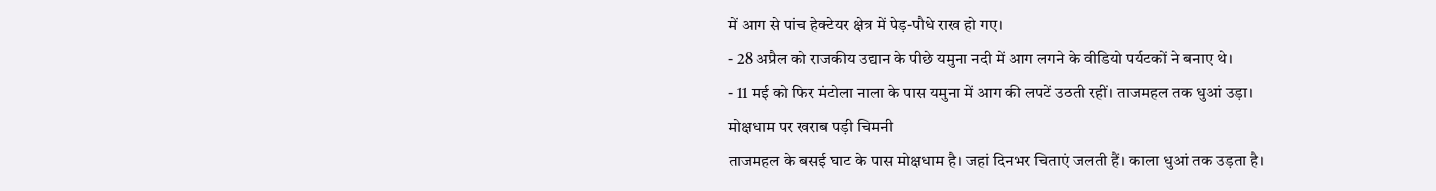में आग से पांच हेक्टेयर क्षेत्र में पेड़-पौधे राख हो गए।
- 28 अप्रैल को राजकीय उद्यान के पीछे यमुना नदी में आग लगने के वीडियो पर्यटकों ने बनाए थे।
- 11 मई को फिर मंटोला नाला के पास यमुना में आग की लपटें उठती रहीं। ताजमहल तक धुआं उड़ा।
मोक्षधाम पर खराब पड़ी चिमनी
ताजमहल के बसई घाट के पास मोक्षधाम है। जहां दिनभर चिताएं जलती हैं। काला धुआं तक उड़ता है।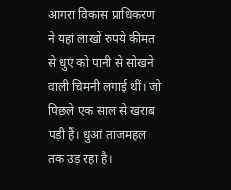आगरा विकास प्राधिकरण ने यहां लाखों रुपये कीमत से धुएं को पानी से सोखने वाली चिमनी लगाई थीं। जो पिछले एक साल से खराब पड़ी हैं। धुआं ताजमहल तक उड़ रहा है।